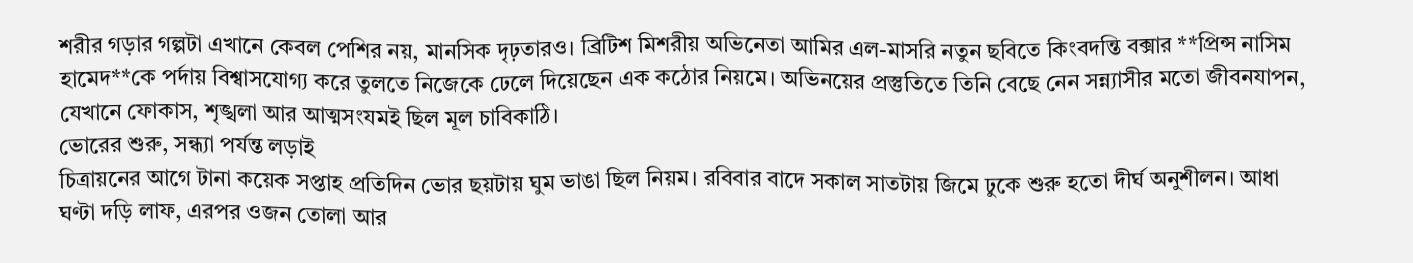শরীর গড়ার গল্পটা এখানে কেবল পেশির নয়, মানসিক দৃঢ়তারও। ব্রিটিশ মিশরীয় অভিনেতা আমির এল-মাসরি নতুন ছবিতে কিংবদন্তি বক্সার **প্রিন্স নাসিম হামেদ**কে পর্দায় বিশ্বাসযোগ্য করে তুলতে নিজেকে ঢেলে দিয়েছেন এক কঠোর নিয়মে। অভিনয়ের প্রস্তুতিতে তিনি বেছে নেন সন্ন্যাসীর মতো জীবনযাপন, যেখানে ফোকাস, শৃঙ্খলা আর আত্মসংযমই ছিল মূল চাবিকাঠি।
ভোরের শুরু, সন্ধ্যা পর্যন্ত লড়াই
চিত্রায়নের আগে টানা কয়েক সপ্তাহ প্রতিদিন ভোর ছয়টায় ঘুম ভাঙা ছিল নিয়ম। রবিবার বাদে সকাল সাতটায় জিমে ঢুকে শুরু হতো দীর্ঘ অনুশীলন। আধা ঘণ্টা দড়ি লাফ, এরপর ওজন তোলা আর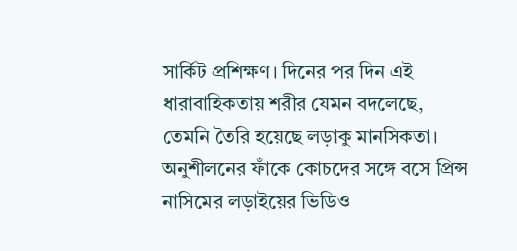সার্কিট প্রশিক্ষণ। দিনের পর দিন এই ধারাবাহিকতায় শরীর যেমন বদলেছে, তেমনি তৈরি হয়েছে লড়াকু মানসিকতা। অনুশীলনের ফাঁকে কোচদের সঙ্গে বসে প্রিন্স নাসিমের লড়াইয়ের ভিডিও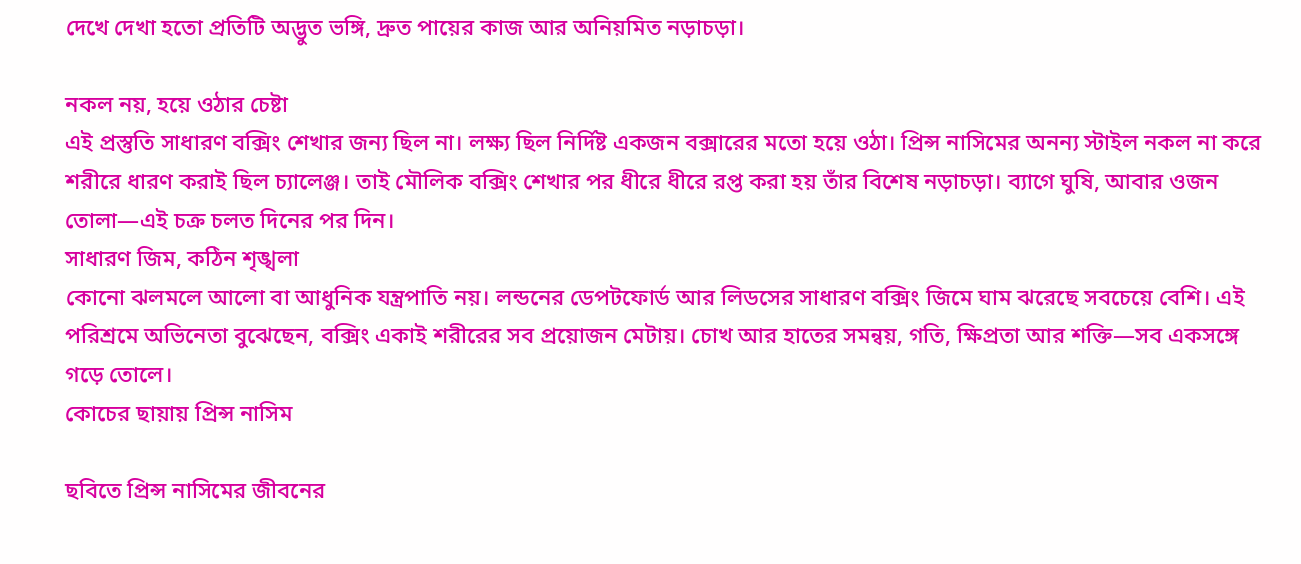দেখে দেখা হতো প্রতিটি অদ্ভুত ভঙ্গি, দ্রুত পায়ের কাজ আর অনিয়মিত নড়াচড়া।

নকল নয়, হয়ে ওঠার চেষ্টা
এই প্রস্তুতি সাধারণ বক্সিং শেখার জন্য ছিল না। লক্ষ্য ছিল নির্দিষ্ট একজন বক্সারের মতো হয়ে ওঠা। প্রিন্স নাসিমের অনন্য স্টাইল নকল না করে শরীরে ধারণ করাই ছিল চ্যালেঞ্জ। তাই মৌলিক বক্সিং শেখার পর ধীরে ধীরে রপ্ত করা হয় তাঁর বিশেষ নড়াচড়া। ব্যাগে ঘুষি, আবার ওজন তোলা—এই চক্র চলত দিনের পর দিন।
সাধারণ জিম, কঠিন শৃঙ্খলা
কোনো ঝলমলে আলো বা আধুনিক যন্ত্রপাতি নয়। লন্ডনের ডেপটফোর্ড আর লিডসের সাধারণ বক্সিং জিমে ঘাম ঝরেছে সবচেয়ে বেশি। এই পরিশ্রমে অভিনেতা বুঝেছেন, বক্সিং একাই শরীরের সব প্রয়োজন মেটায়। চোখ আর হাতের সমন্বয়, গতি, ক্ষিপ্রতা আর শক্তি—সব একসঙ্গে গড়ে তোলে।
কোচের ছায়ায় প্রিন্স নাসিম

ছবিতে প্রিন্স নাসিমের জীবনের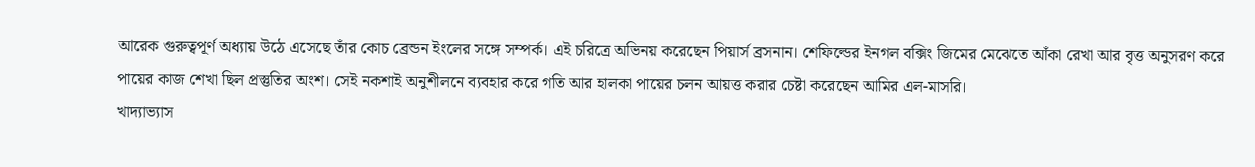আরেক গুরুত্বপূর্ণ অধ্যায় উঠে এসেছে তাঁর কোচ ব্রেন্ডন ইংলের সঙ্গে সম্পর্ক। এই চরিত্রে অভিনয় করেছেন পিয়ার্স ব্রসনান। শেফিল্ডের ইনগল বক্সিং জিমের মেঝেতে আঁকা রেখা আর বৃত্ত অনুসরণ করে পায়ের কাজ শেখা ছিল প্রস্তুতির অংশ। সেই নকশাই অনুশীলনে ব্যবহার করে গতি আর হালকা পায়ের চলন আয়ত্ত করার চেষ্টা করেছেন আমির এল-মাসরি।
খাদ্যাভ্যাস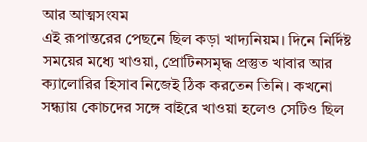আর আত্মসংযম
এই রূপান্তরের পেছনে ছিল কড়া খাদ্যনিয়ম। দিনে নির্দিষ্ট সময়ের মধ্যে খাওয়া, প্রোটিনসমৃদ্ধ প্রস্তুত খাবার আর ক্যালোরির হিসাব নিজেই ঠিক করতেন তিনি। কখনো সন্ধ্যায় কোচদের সঙ্গে বাইরে খাওয়া হলেও সেটিও ছিল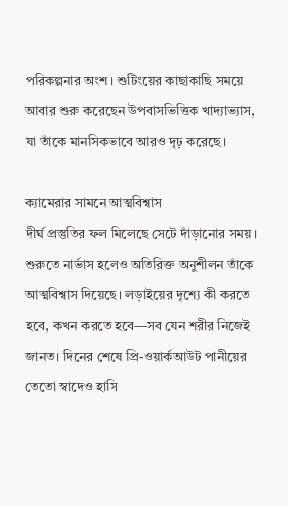পরিকল্পনার অংশ। শুটিংয়ের কাছাকাছি সময়ে আবার শুরু করেছেন উপবাসভিত্তিক খাদ্যাভ্যাস, যা তাঁকে মানসিকভাবে আরও দৃঢ় করেছে।

ক্যামেরার সামনে আত্মবিশ্বাস
দীর্ঘ প্রস্তুতির ফল মিলেছে সেটে দাঁড়ানোর সময়। শুরুতে নার্ভাস হলেও অতিরিক্ত অনুশীলন তাঁকে আত্মবিশ্বাস দিয়েছে। লড়াইয়ের দৃশ্যে কী করতে হবে, কখন করতে হবে—সব যেন শরীর নিজেই জানত। দিনের শেষে প্রি-ওয়ার্কআউট পানীয়ের তেতো স্বাদেও হাসি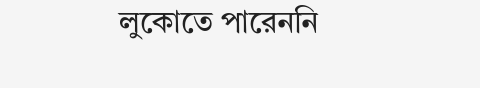লুকোতে পারেননি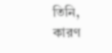তিনি, কারণ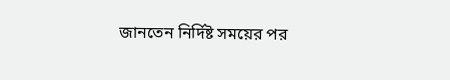জানতেন নির্দিষ্ট সময়ের পর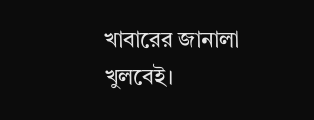খাবারের জানালা খুলবেই।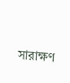সারাক্ষণ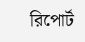রিপোর্ট